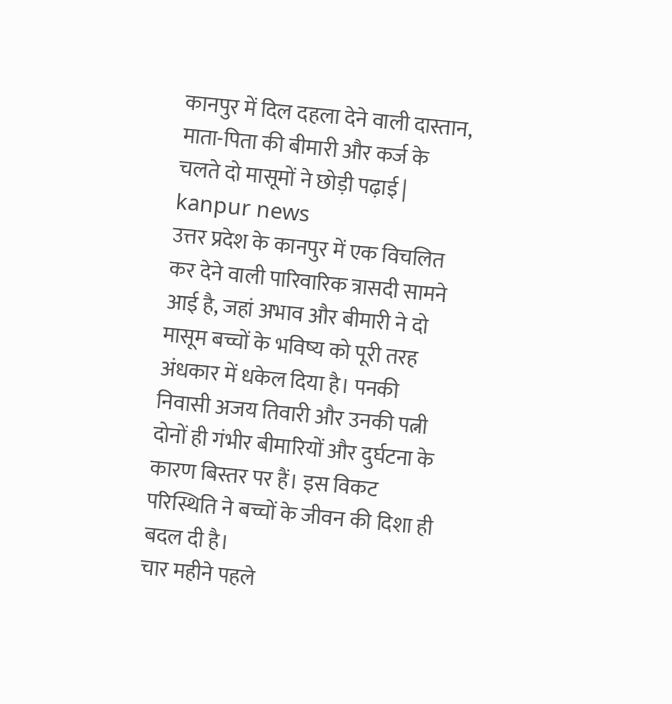कानपुर में दिल दहला देने वाली दास्तान, माता-पिता की बीमारी और कर्ज के चलते दो मासूमों ने छोड़ी पढ़ाई | kanpur news
उत्तर प्रदेश के कानपुर में एक विचलित कर देने वाली पारिवारिक त्रासदी सामने आई है, जहां अभाव और बीमारी ने दो मासूम बच्चों के भविष्य को पूरी तरह अंधकार में धकेल दिया है। पनकी निवासी अजय तिवारी और उनकी पत्नी दोनों ही गंभीर बीमारियों और दुर्घटना के कारण बिस्तर पर हैं। इस विकट परिस्थिति ने बच्चों के जीवन की दिशा ही बदल दी है।
चार महीने पहले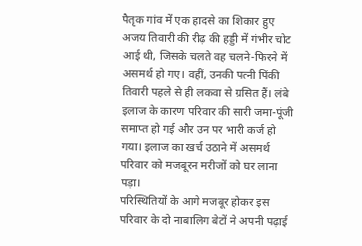पैतृक गांव में एक हादसे का शिकार हुए अजय तिवारी की रीढ़ की हड्डी में गंभीर चोट आई थी, जिसके चलते वह चलने-फिरने में असमर्थ हो गए। वहीं, उनकी पत्नी पिंकी तिवारी पहले से ही लकवा से ग्रसित हैं। लंबे इलाज के कारण परिवार की सारी जमा-पूंजी समाप्त हो गई और उन पर भारी कर्ज हो गया। इलाज का खर्च उठाने में असमर्थ परिवार को मजबूरन मरीजों को घर लाना पड़ा।
परिस्थितियों के आगे मजबूर होकर इस परिवार के दो नाबालिग बेटों ने अपनी पढ़ाई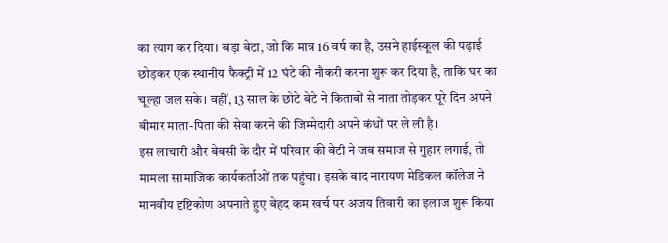का त्याग कर दिया। बड़ा बेटा, जो कि मात्र 16 वर्ष का है, उसने हाईस्कूल की पढ़ाई छोड़कर एक स्थानीय फैक्ट्री में 12 घंटे की नौकरी करना शुरू कर दिया है, ताकि घर का चूल्हा जल सके। वहीं, 13 साल के छोटे बेटे ने किताबों से नाता तोड़कर पूरे दिन अपने बीमार माता-पिता की सेवा करने की जिम्मेदारी अपने कंधों पर ले ली है।
इस लाचारी और बेबसी के दौर में परिवार की बेटी ने जब समाज से गुहार लगाई, तो मामला सामाजिक कार्यकर्ताओं तक पहुंचा। इसके बाद नारायण मेडिकल कॉलेज ने मानवीय दृष्टिकोण अपनाते हुए बेहद कम खर्च पर अजय तिवारी का इलाज शुरू किया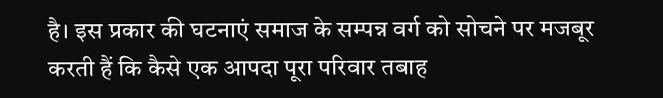है। इस प्रकार की घटनाएं समाज के सम्पन्न वर्ग को सोचने पर मजबूर करती हैं कि कैसे एक आपदा पूरा परिवार तबाह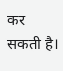कर सकती है।